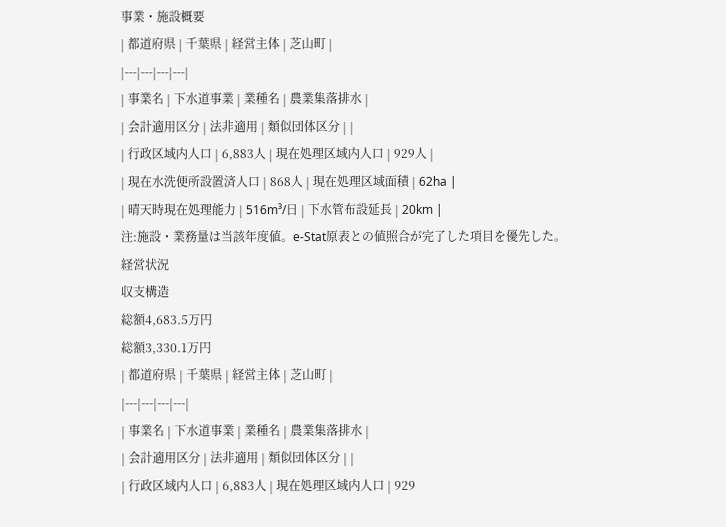事業・施設概要
| 都道府県 | 千葉県 | 経営主体 | 芝山町 |
|---|---|---|---|
| 事業名 | 下水道事業 | 業種名 | 農業集落排水 |
| 会計適用区分 | 法非適用 | 類似団体区分 | |
| 行政区域内人口 | 6,883人 | 現在処理区域内人口 | 929人 |
| 現在水洗便所設置済人口 | 868人 | 現在処理区域面積 | 62ha |
| 晴天時現在処理能力 | 516m³/日 | 下水管布設延長 | 20km |
注:施設・業務量は当該年度値。e-Stat原表との値照合が完了した項目を優先した。
経営状況
収支構造
総額4,683.5万円
総額3,330.1万円
| 都道府県 | 千葉県 | 経営主体 | 芝山町 |
|---|---|---|---|
| 事業名 | 下水道事業 | 業種名 | 農業集落排水 |
| 会計適用区分 | 法非適用 | 類似団体区分 | |
| 行政区域内人口 | 6,883人 | 現在処理区域内人口 | 929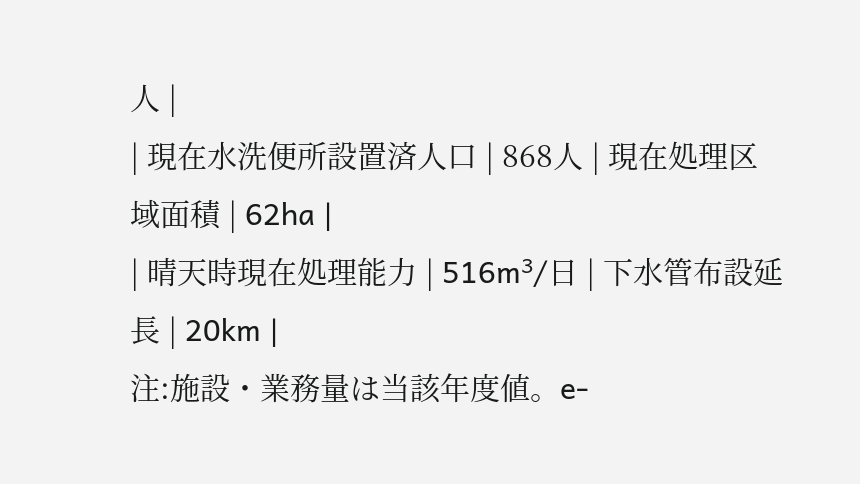人 |
| 現在水洗便所設置済人口 | 868人 | 現在処理区域面積 | 62ha |
| 晴天時現在処理能力 | 516m³/日 | 下水管布設延長 | 20km |
注:施設・業務量は当該年度値。e-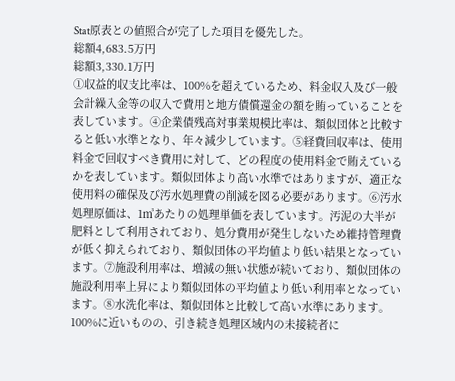Stat原表との値照合が完了した項目を優先した。
総額4,683.5万円
総額3,330.1万円
①収益的収支比率は、100%を超えているため、料金収入及び一般会計繰入金等の収入で費用と地方債償還金の額を賄っていることを表しています。④企業債残高対事業規模比率は、類似団体と比較すると低い水準となり、年々減少しています。⑤経費回収率は、使用料金で回収すべき費用に対して、どの程度の使用料金で賄えているかを表しています。類似団体より高い水準ではありますが、適正な使用料の確保及び汚水処理費の削減を図る必要があります。⑥汚水処理原価は、1㎥あたりの処理単価を表しています。汚泥の大半が肥料として利用されており、処分費用が発生しないため維持管理費が低く抑えられており、類似団体の平均値より低い結果となっています。⑦施設利用率は、増減の無い状態が続いており、類似団体の施設利用率上昇により類似団体の平均値より低い利用率となっています。⑧水洗化率は、類似団体と比較して高い水準にあります。100%に近いものの、引き続き処理区域内の未接続者に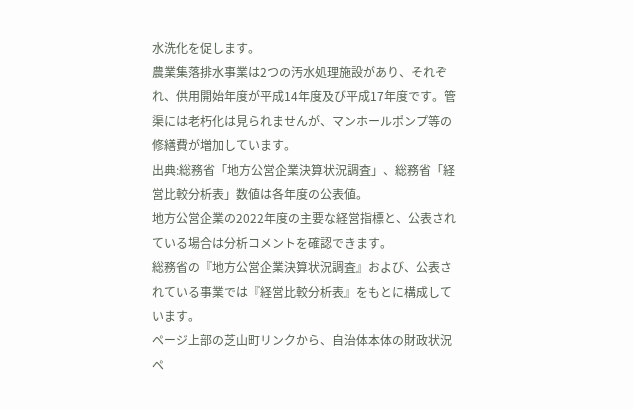水洗化を促します。
農業集落排水事業は2つの汚水処理施設があり、それぞれ、供用開始年度が平成14年度及び平成17年度です。管渠には老朽化は見られませんが、マンホールポンプ等の修繕費が増加しています。
出典:総務省「地方公営企業決算状況調査」、総務省「経営比較分析表」数値は各年度の公表値。
地方公営企業の2022年度の主要な経営指標と、公表されている場合は分析コメントを確認できます。
総務省の『地方公営企業決算状況調査』および、公表されている事業では『経営比較分析表』をもとに構成しています。
ページ上部の芝山町リンクから、自治体本体の財政状況ペ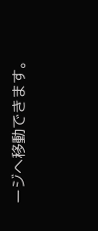ージへ移動できます。